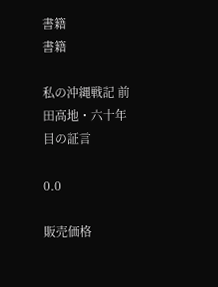書籍
書籍

私の沖縄戦記 前田高地・六十年目の証言

0.0

販売価格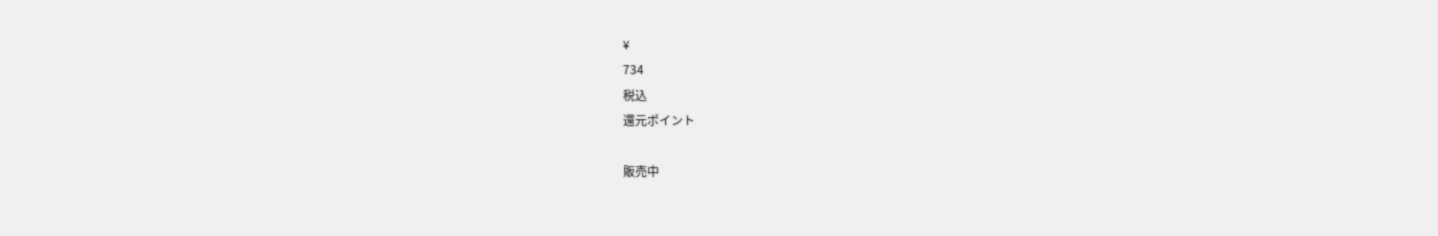¥
734
税込
還元ポイント

販売中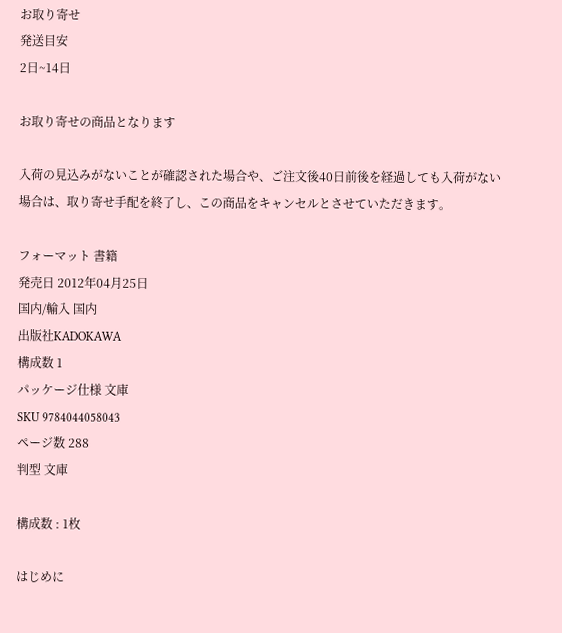お取り寄せ
発送目安
2日~14日

お取り寄せの商品となります

入荷の見込みがないことが確認された場合や、ご注文後40日前後を経過しても入荷がない場合は、取り寄せ手配を終了し、この商品をキャンセルとさせていただきます。

フォーマット 書籍
発売日 2012年04月25日
国内/輸入 国内
出版社KADOKAWA
構成数 1
パッケージ仕様 文庫
SKU 9784044058043
ページ数 288
判型 文庫

構成数 : 1枚

はじめに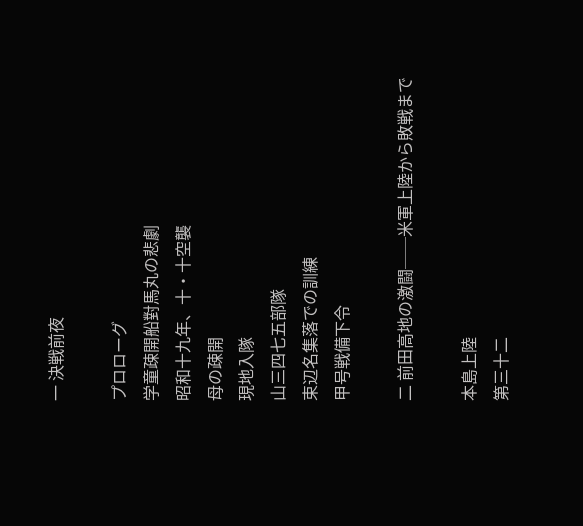一 決戦前夜

プロローグ
学童疎開船對馬丸の悲劇
昭和十九年、十・十空襲
母の疎開
現地入隊
山三四七五部隊
束辺名集落での訓練
甲号戦備下令

二 前田高地の激闘──米軍上陸から敗戦まで

本島上陸
第三十二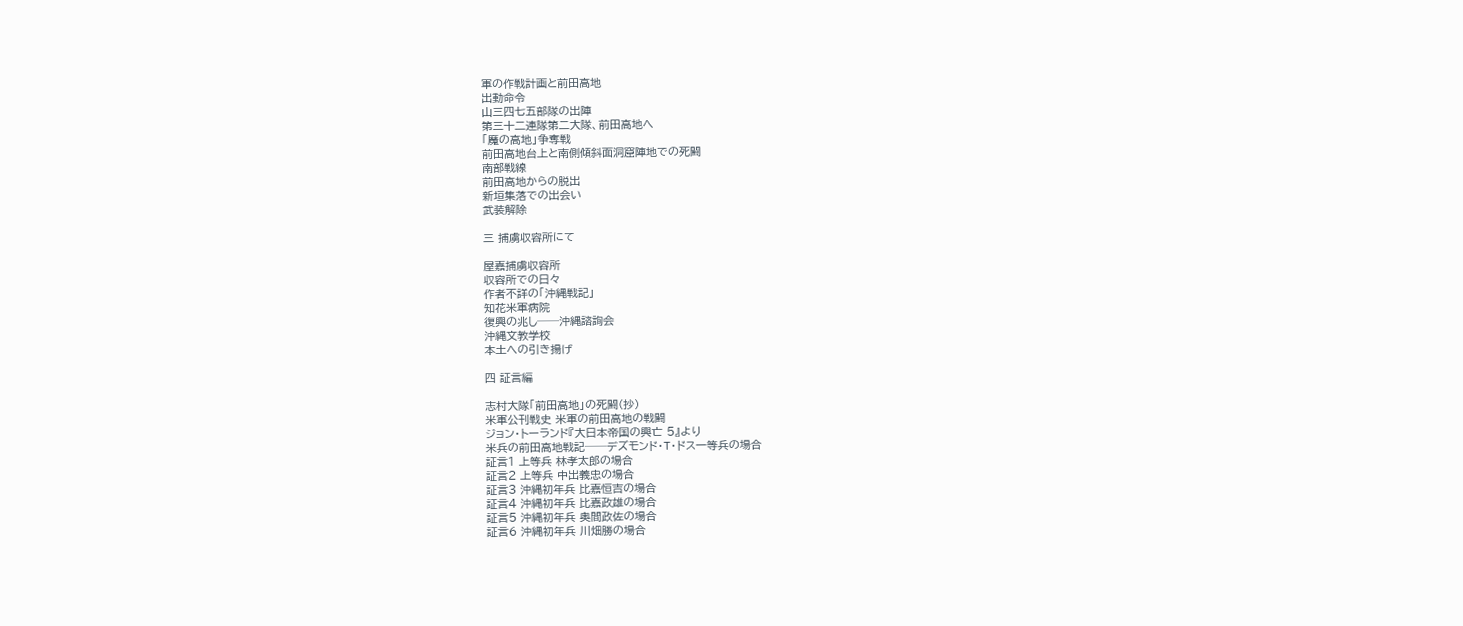軍の作戦計画と前田高地
出動命令
山三四七五部隊の出陣
第三十二連隊第二大隊、前田高地へ
「魔の高地」争奪戦
前田高地台上と南側傾斜面洞窟陣地での死闘
南部戦線
前田高地からの脱出
新垣集落での出会い
武装解除

三 捕虜収容所にて

屋嘉捕虜収容所
収容所での日々
作者不詳の「沖縄戦記」
知花米軍病院
復興の兆し──沖縄諮詢会
沖縄文教学校
本土への引き揚げ

四 証言編

志村大隊「前田高地」の死闘(抄)
米軍公刊戦史 米軍の前田高地の戦闘
ジョン・トーランド『大日本帝国の興亡 5』より
米兵の前田高地戦記──デズモンド・T・ドス一等兵の場合
証言1 上等兵 林孝太郎の場合
証言2 上等兵 中出義忠の場合
証言3 沖縄初年兵 比嘉恒吉の場合
証言4 沖縄初年兵 比嘉政雄の場合
証言5 沖縄初年兵 奥間政佐の場合
証言6 沖縄初年兵 川畑勝の場合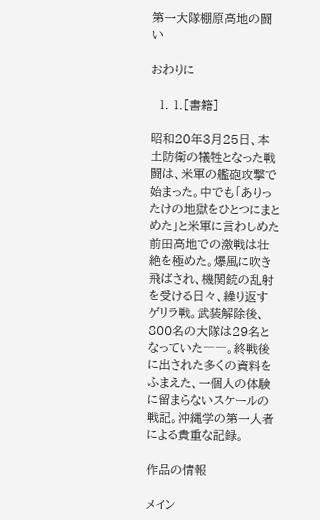第一大隊棚原高地の闘い

おわりに

  1. 1.[書籍]

昭和20年3月25日、本土防衛の犠牲となった戦闘は、米軍の艦砲攻撃で始まった。中でも「ありったけの地獄をひとつにまとめた」と米軍に言わしめた前田高地での激戦は壮絶を極めた。爆風に吹き飛ばされ、機関銃の乱射を受ける日々、繰り返すゲリラ戦。武装解除後、800名の大隊は29名となっていた――。終戦後に出された多くの資料をふまえた、一個人の体験に留まらないスケールの戦記。沖縄学の第一人者による貴重な記録。

作品の情報

メイン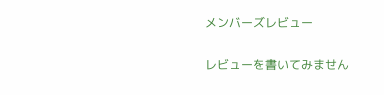メンバーズレビュー

レビューを書いてみません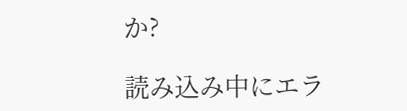か?

読み込み中にエラ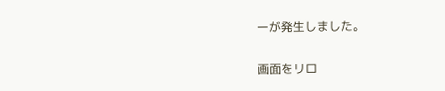ーが発生しました。

画面をリロ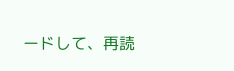ードして、再読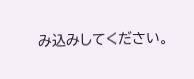み込みしてください。